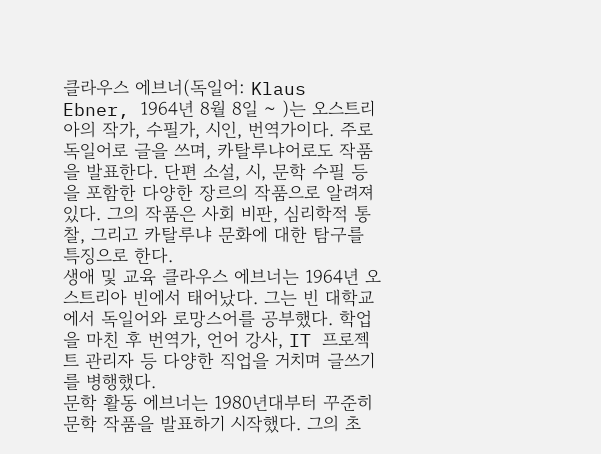클라우스 에브너(독일어: Klaus Ebner, 1964년 8월 8일 ~ )는 오스트리아의 작가, 수필가, 시인, 번역가이다. 주로 독일어로 글을 쓰며, 카탈루냐어로도 작품을 발표한다. 단편 소설, 시, 문학 수필 등을 포함한 다양한 장르의 작품으로 알려져 있다. 그의 작품은 사회 비판, 심리학적 통찰, 그리고 카탈루냐 문화에 대한 탐구를 특징으로 한다.
생애 및 교육 클라우스 에브너는 1964년 오스트리아 빈에서 태어났다. 그는 빈 대학교에서 독일어와 로망스어를 공부했다. 학업을 마친 후 번역가, 언어 강사, IT 프로젝트 관리자 등 다양한 직업을 거치며 글쓰기를 병행했다.
문학 활동 에브너는 1980년대부터 꾸준히 문학 작품을 발표하기 시작했다. 그의 초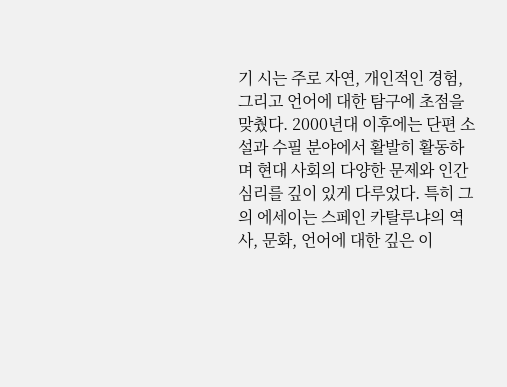기 시는 주로 자연, 개인적인 경험, 그리고 언어에 대한 탐구에 초점을 맞췄다. 2000년대 이후에는 단편 소설과 수필 분야에서 활발히 활동하며 현대 사회의 다양한 문제와 인간 심리를 깊이 있게 다루었다. 특히 그의 에세이는 스페인 카탈루냐의 역사, 문화, 언어에 대한 깊은 이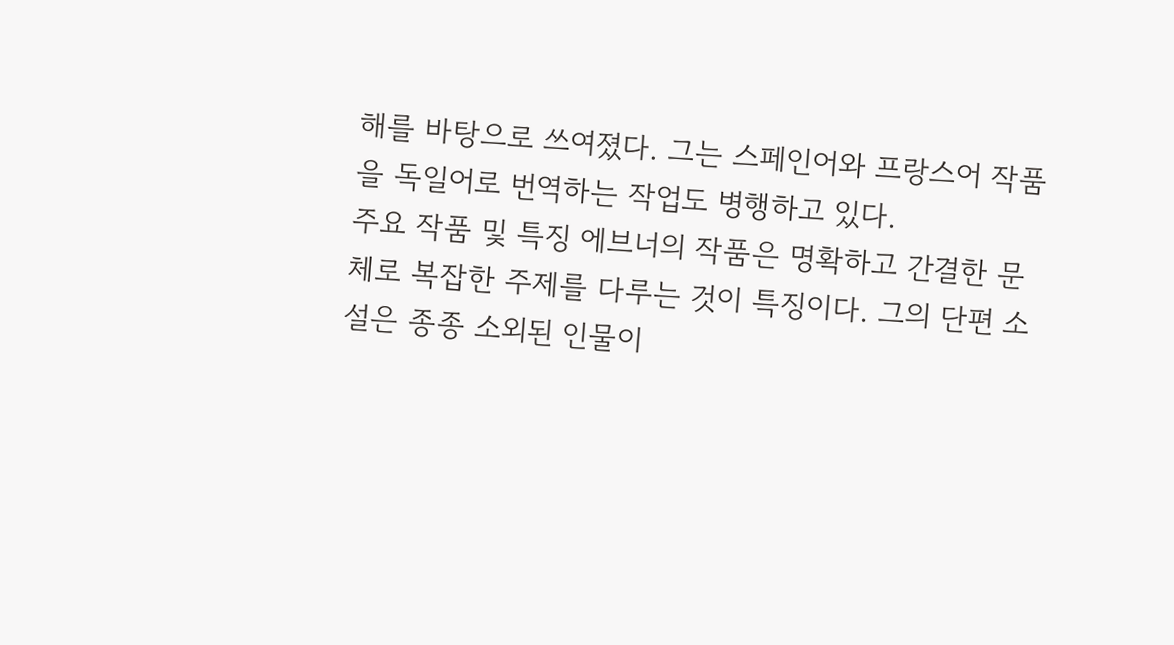해를 바탕으로 쓰여졌다. 그는 스페인어와 프랑스어 작품을 독일어로 번역하는 작업도 병행하고 있다.
주요 작품 및 특징 에브너의 작품은 명확하고 간결한 문체로 복잡한 주제를 다루는 것이 특징이다. 그의 단편 소설은 종종 소외된 인물이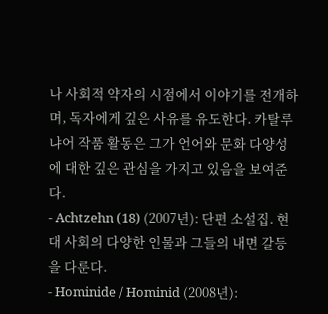나 사회적 약자의 시점에서 이야기를 전개하며, 독자에게 깊은 사유를 유도한다. 카탈루냐어 작품 활동은 그가 언어와 문화 다양성에 대한 깊은 관심을 가지고 있음을 보여준다.
- Achtzehn (18) (2007년): 단편 소설집. 현대 사회의 다양한 인물과 그들의 내면 갈등을 다룬다.
- Hominide / Hominid (2008년):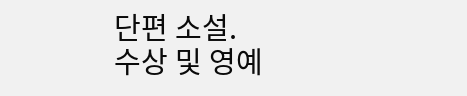단편 소설.
수상 및 영예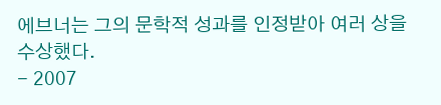에브너는 그의 문학적 성과를 인정받아 여러 상을 수상했다.
- 2007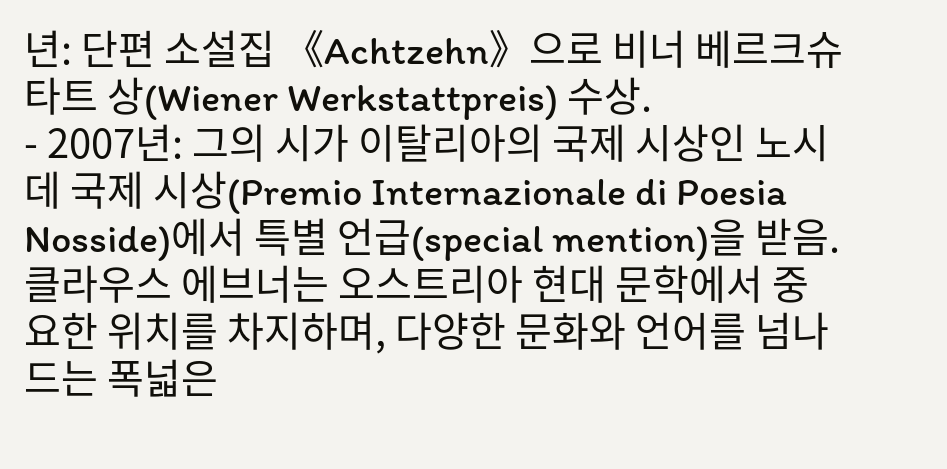년: 단편 소설집 《Achtzehn》으로 비너 베르크슈타트 상(Wiener Werkstattpreis) 수상.
- 2007년: 그의 시가 이탈리아의 국제 시상인 노시데 국제 시상(Premio Internazionale di Poesia Nosside)에서 특별 언급(special mention)을 받음.
클라우스 에브너는 오스트리아 현대 문학에서 중요한 위치를 차지하며, 다양한 문화와 언어를 넘나드는 폭넓은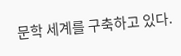문학 세계를 구축하고 있다.